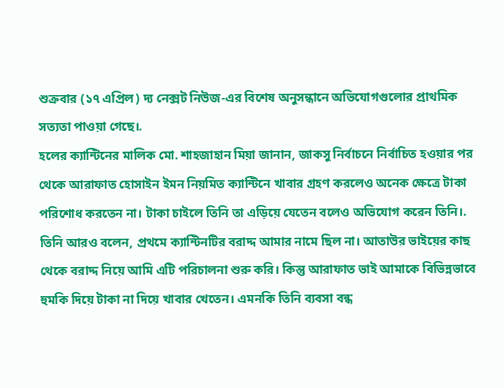শুক্রবার (১৭ এপ্রিল) দ্য নেক্সট নিউজ-এর বিশেষ অনুসন্ধানে অভিযোগগুলোর প্রাথমিক সত্যতা পাওয়া গেছে।.
হলের ক্যান্টিনের মালিক মো. শাহজাহান মিয়া জানান, জাকসু নির্বাচনে নির্বাচিত হওয়ার পর থেকে আরাফাত হোসাইন ইমন নিয়মিত ক্যান্টিনে খাবার গ্রহণ করলেও অনেক ক্ষেত্রে টাকা পরিশোধ করতেন না। টাকা চাইলে তিনি তা এড়িয়ে যেতেন বলেও অভিযোগ করেন তিনি।.
তিনি আরও বলেন, প্রথমে ক্যান্টিনটির বরাদ্দ আমার নামে ছিল না। আতাউর ভাইয়ের কাছ থেকে বরাদ্দ নিয়ে আমি এটি পরিচালনা শুরু করি। কিন্তু আরাফাত ভাই আমাকে বিভিন্নভাবে হুমকি দিয়ে টাকা না দিয়ে খাবার খেতেন। এমনকি তিনি ব্যবসা বন্ধ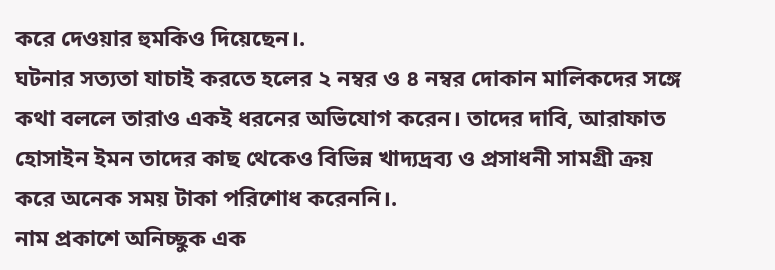করে দেওয়ার হুমকিও দিয়েছেন।.
ঘটনার সত্যতা যাচাই করতে হলের ২ নম্বর ও ৪ নম্বর দোকান মালিকদের সঙ্গে কথা বললে তারাও একই ধরনের অভিযোগ করেন। তাদের দাবি, আরাফাত হোসাইন ইমন তাদের কাছ থেকেও বিভিন্ন খাদ্যদ্রব্য ও প্রসাধনী সামগ্রী ক্রয় করে অনেক সময় টাকা পরিশোধ করেননি।.
নাম প্রকাশে অনিচ্ছুক এক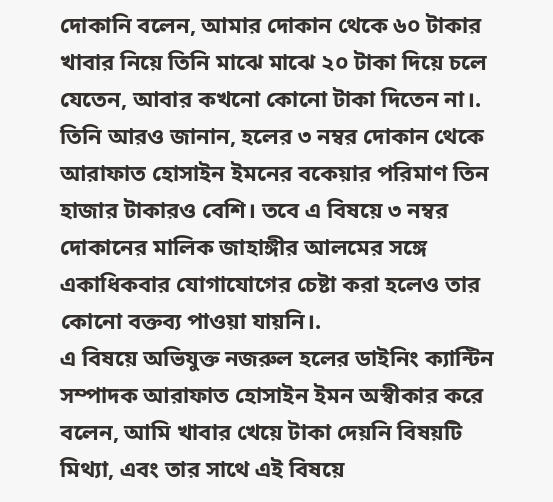দোকানি বলেন, আমার দোকান থেকে ৬০ টাকার খাবার নিয়ে তিনি মাঝে মাঝে ২০ টাকা দিয়ে চলে যেতেন, আবার কখনো কোনো টাকা দিতেন না।.
তিনি আরও জানান, হলের ৩ নম্বর দোকান থেকে আরাফাত হোসাইন ইমনের বকেয়ার পরিমাণ তিন হাজার টাকারও বেশি। তবে এ বিষয়ে ৩ নম্বর দোকানের মালিক জাহাঙ্গীর আলমের সঙ্গে একাধিকবার যোগাযোগের চেষ্টা করা হলেও তার কোনো বক্তব্য পাওয়া যায়নি।.
এ বিষয়ে অভিযুক্ত নজরুল হলের ডাইনিং ক্যান্টিন সম্পাদক আরাফাত হোসাইন ইমন অস্বীকার করে বলেন, আমি খাবার খেয়ে টাকা দেয়নি বিষয়টি মিথ্যা, এবং তার সাথে এই বিষয়ে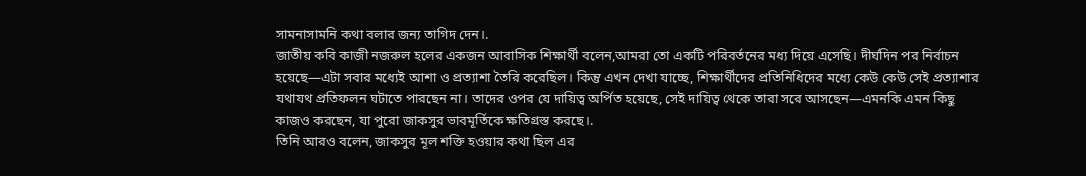সামনাসামনি কথা বলার জন্য তাগিদ দেন।.
জাতীয় কবি কাজী নজরুল হলের একজন আবাসিক শিক্ষার্থী বলেন,আমরা তো একটি পরিবর্তনের মধ্য দিয়ে এসেছি। দীর্ঘদিন পর নির্বাচন হয়েছে—এটা সবার মধ্যেই আশা ও প্রত্যাশা তৈরি করেছিল। কিন্তু এখন দেখা যাচ্ছে, শিক্ষার্থীদের প্রতিনিধিদের মধ্যে কেউ কেউ সেই প্রত্যাশার যথাযথ প্রতিফলন ঘটাতে পারছেন না। তাদের ওপর যে দায়িত্ব অর্পিত হয়েছে, সেই দায়িত্ব থেকে তারা সরে আসছেন—এমনকি এমন কিছু কাজও করছেন, যা পুরো জাকসুর ভাবমূর্তিকে ক্ষতিগ্রস্ত করছে।.
তিনি আরও বলেন, জাকসুর মূল শক্তি হওয়ার কথা ছিল এর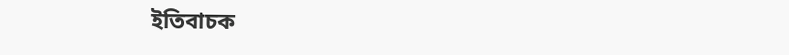ইতিবাচক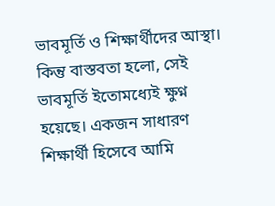ভাবমূর্তি ও শিক্ষার্থীদের আস্থা। কিন্তু বাস্তবতা হলো, সেই ভাবমূর্তি ইতোমধ্যেই ক্ষুণ্ন হয়েছে। একজন সাধারণ শিক্ষার্থী হিসেবে আমি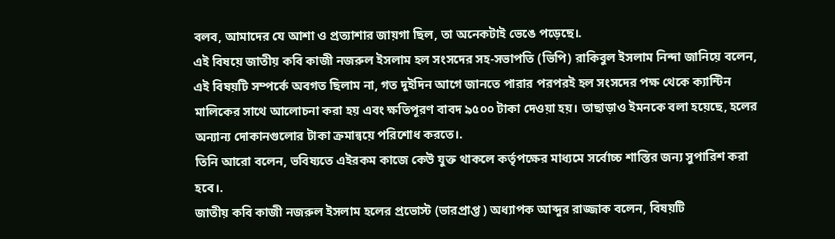বলব, আমাদের যে আশা ও প্রত্যাশার জায়গা ছিল, তা অনেকটাই ভেঙে পড়েছে।.
এই বিষয়ে জাতীয় কবি কাজী নজরুল ইসলাম হল সংসদের সহ-সভাপতি (ভিপি) রাকিবুল ইসলাম নিন্দা জানিয়ে বলেন, এই বিষয়টি সম্পর্কে অবগত ছিলাম না, গত দুইদিন আগে জানতে পারার পরপরই হল সংসদের পক্ষ থেকে ক্যান্টিন মালিকের সাথে আলোচনা করা হয় এবং ক্ষতিপূরণ বাবদ ৯৫০০ টাকা দেওয়া হয়। তাছাড়াও ইমনকে বলা হয়েছে, হলের অন্যান্য দোকানগুলোর টাকা ক্রমান্বয়ে পরিশোধ করতে।.
তিনি আরো বলেন, ভবিষ্যতে এইরকম কাজে কেউ যুক্ত থাকলে কর্তৃপক্ষের মাধ্যমে সর্বোচ্চ শাস্তির জন্য সুপারিশ করা হবে।.
জাতীয় কবি কাজী নজরুল ইসলাম হলের প্রভোস্ট (ভারপ্রাপ্ত ) অধ্যাপক আব্দুর রাজ্জাক বলেন, বিষয়টি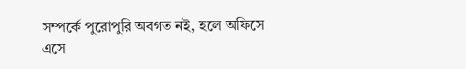সম্পর্কে পুরোপুরি অবগত নই, হলে অফিসে এসে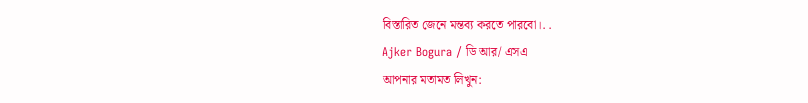বিস্তারিত জেনে মন্তব্য করতে পারবো।. .
Ajker Bogura / ডি আর/ এসএ
আপনার মতামত লিখুন: